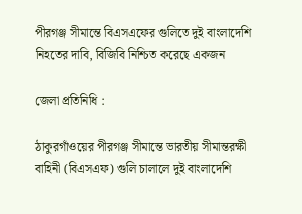পীরগঞ্জ সীমান্তে বিএসএফের গুলিতে দুই বাংলাদেশি নিহতের দাবি, বিজিবি নিশ্চিত করেছে একজন

জেলা প্রতিনিধি :

ঠাকুরগাঁওয়ের পীরগঞ্জ সীমান্তে ভারতীয় সীমান্তরক্ষী বাহিনী (বিএসএফ) গুলি চালালে দুই বাংলাদেশি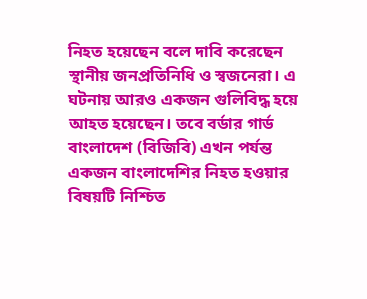নিহত হয়েছেন বলে দাবি করেছেন স্থানীয় জনপ্রতিনিধি ও স্বজনেরা। এ ঘটনায় আরও একজন গুলিবিদ্ধ হয়ে আহত হয়েছেন। তবে বর্ডার গার্ড বাংলাদেশ (বিজিবি) এখন পর্যন্ত একজন বাংলাদেশির নিহত হওয়ার বিষয়টি নিশ্চিত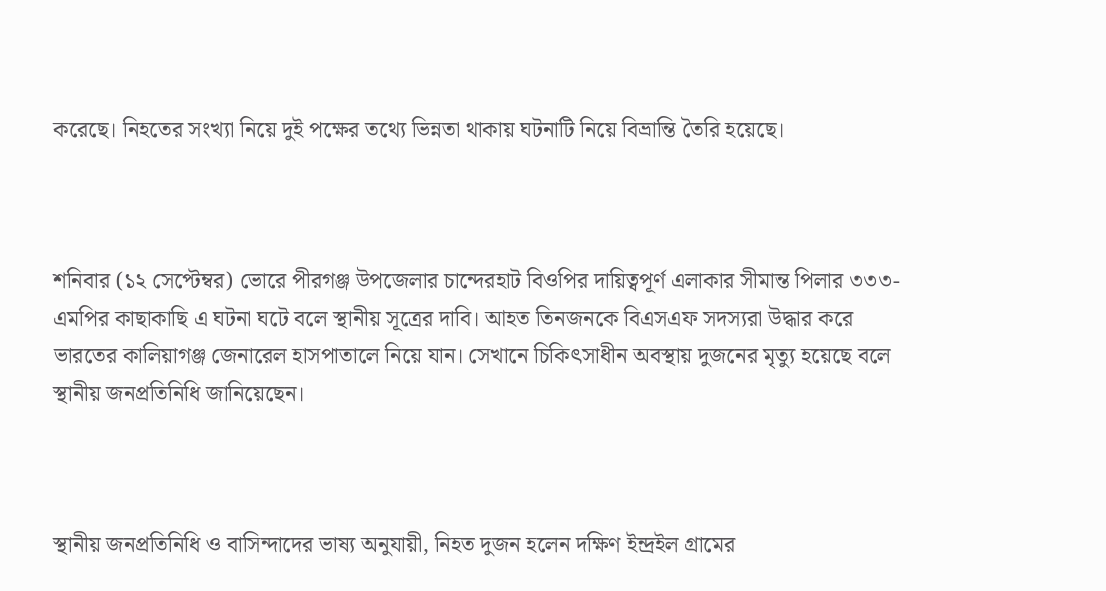করেছে। নিহতের সংখ্যা নিয়ে দুই পক্ষের তথ্যে ভিন্নতা থাকায় ঘটনাটি নিয়ে বিভ্রান্তি তৈরি হয়েছে।



শনিবার (১২ সেপ্টেম্বর) ভোরে পীরগঞ্জ উপজেলার চান্দেরহাট বিওপির দায়িত্বপূর্ণ এলাকার সীমান্ত পিলার ৩৩৩-এমপির কাছাকাছি এ ঘটনা ঘটে বলে স্থানীয় সূত্রের দাবি। আহত তিনজনকে বিএসএফ সদস্যরা উদ্ধার করে ভারতের কালিয়াগঞ্জ জেনারেল হাসপাতালে নিয়ে যান। সেখানে চিকিৎসাধীন অবস্থায় দুজনের মৃত্যু হয়েছে বলে স্থানীয় জনপ্রতিনিধি জানিয়েছেন।



স্থানীয় জনপ্রতিনিধি ও বাসিন্দাদের ভাষ্য অনুযায়ী, নিহত দুজন হলেন দক্ষিণ ইন্দ্রইল গ্রামের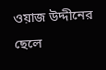ওয়াজ উদ্দীনের ছেলে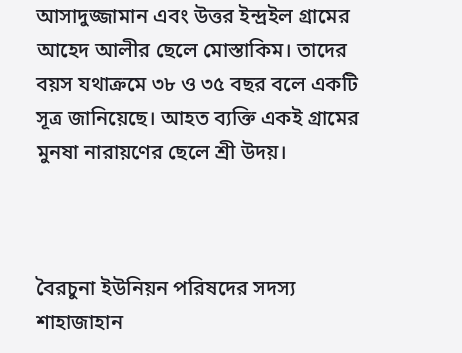আসাদুজ্জামান এবং উত্তর ইন্দ্রইল গ্রামের আহেদ আলীর ছেলে মোস্তাকিম। তাদের বয়স যথাক্রমে ৩৮ ও ৩৫ বছর বলে একটি সূত্র জানিয়েছে। আহত ব্যক্তি একই গ্রামের মুনষা নারায়ণের ছেলে শ্রী উদয়।



বৈরচুনা ইউনিয়ন পরিষদের সদস্য শাহাজাহান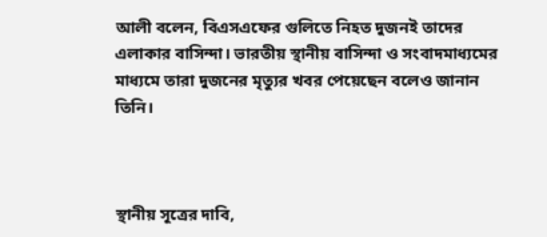আলী বলেন, বিএসএফের গুলিতে নিহত দুজনই তাদের এলাকার বাসিন্দা। ভারতীয় স্থানীয় বাসিন্দা ও সংবাদমাধ্যমের মাধ্যমে তারা দুজনের মৃত্যুর খবর পেয়েছেন বলেও জানান তিনি।



স্থানীয় সূত্রের দাবি,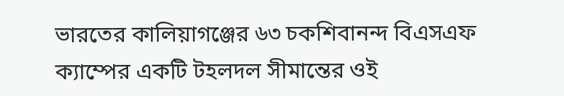ভারতের কালিয়াগঞ্জের ৬৩ চকশিবানন্দ বিএসএফ ক্যাম্পের একটি টহলদল সীমান্তের ওই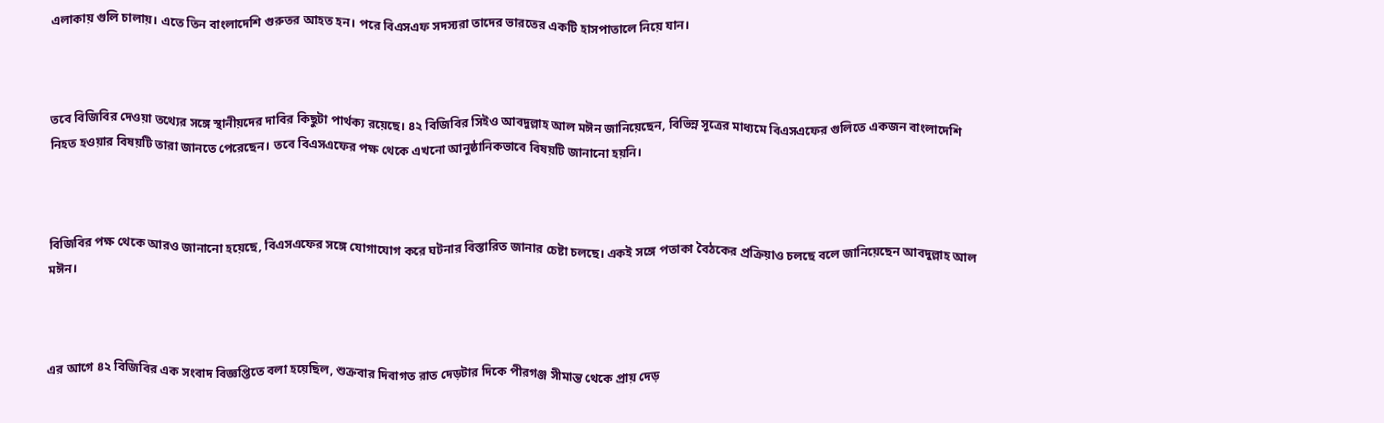এলাকায় গুলি চালায়। এতে তিন বাংলাদেশি গুরুতর আহত হন। পরে বিএসএফ সদস্যরা তাদের ভারতের একটি হাসপাতালে নিয়ে যান।



তবে বিজিবির দেওয়া তথ্যের সঙ্গে স্থানীয়দের দাবির কিছুটা পার্থক্য রয়েছে। ৪২ বিজিবির সিইও আবদুল্লাহ আল মঈন জানিয়েছেন, বিভিন্ন সূত্রের মাধ্যমে বিএসএফের গুলিতে একজন বাংলাদেশি নিহত হওয়ার বিষয়টি তারা জানতে পেরেছেন। তবে বিএসএফের পক্ষ থেকে এখনো আনুষ্ঠানিকভাবে বিষয়টি জানানো হয়নি।



বিজিবির পক্ষ থেকে আরও জানানো হয়েছে, বিএসএফের সঙ্গে যোগাযোগ করে ঘটনার বিস্তারিত জানার চেষ্টা চলছে। একই সঙ্গে পতাকা বৈঠকের প্রক্রিয়াও চলছে বলে জানিয়েছেন আবদুল্লাহ আল মঈন।



এর আগে ৪২ বিজিবির এক সংবাদ বিজ্ঞপ্তিতে বলা হয়েছিল, শুক্রবার দিবাগত রাত দেড়টার দিকে পীরগঞ্জ সীমান্ত থেকে প্রায় দেড়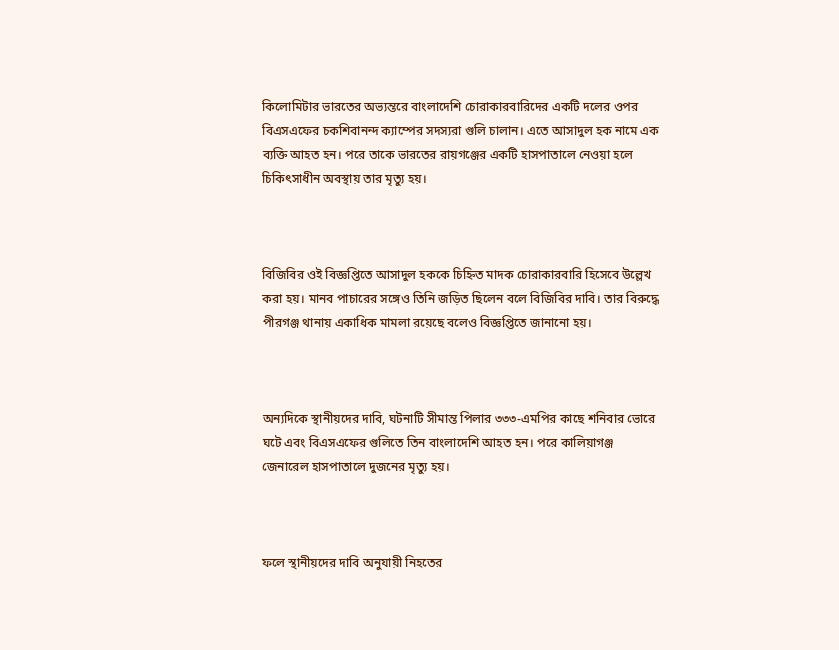কিলোমিটার ভারতের অভ্যন্তরে বাংলাদেশি চোরাকারবারিদের একটি দলের ওপর বিএসএফের চকশিবানন্দ ক্যাম্পের সদস্যরা গুলি চালান। এতে আসাদুল হক নামে এক ব্যক্তি আহত হন। পরে তাকে ভারতের রায়গঞ্জের একটি হাসপাতালে নেওয়া হলে চিকিৎসাধীন অবস্থায় তার মৃত্যু হয়।



বিজিবির ওই বিজ্ঞপ্তিতে আসাদুল হককে চিহ্নিত মাদক চোরাকারবারি হিসেবে উল্লেখ করা হয়। মানব পাচারের সঙ্গেও তিনি জড়িত ছিলেন বলে বিজিবির দাবি। তার বিরুদ্ধে পীরগঞ্জ থানায় একাধিক মামলা রয়েছে বলেও বিজ্ঞপ্তিতে জানানো হয়।



অন্যদিকে স্থানীয়দের দাবি, ঘটনাটি সীমান্ত পিলার ৩৩৩-এমপির কাছে শনিবার ভোরে ঘটে এবং বিএসএফের গুলিতে তিন বাংলাদেশি আহত হন। পরে কালিয়াগঞ্জ জেনারেল হাসপাতালে দুজনের মৃত্যু হয়।



ফলে স্থানীয়দের দাবি অনুযায়ী নিহতের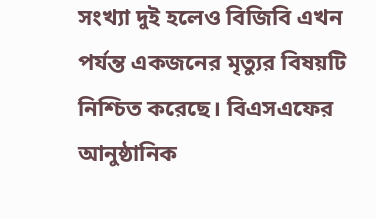সংখ্যা দুই হলেও বিজিবি এখন পর্যন্ত একজনের মৃত্যুর বিষয়টি নিশ্চিত করেছে। বিএসএফের আনুষ্ঠানিক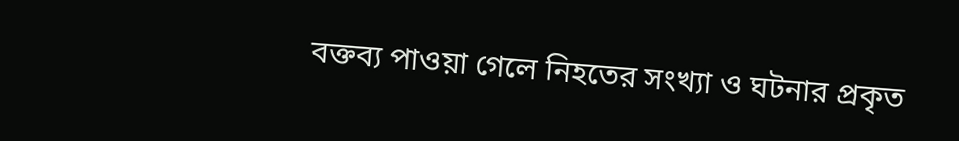বক্তব্য পাওয়া গেলে নিহতের সংখ্যা ও ঘটনার প্রকৃত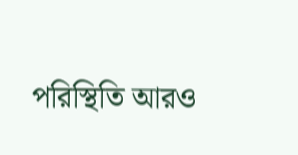পরিস্থিতি আরও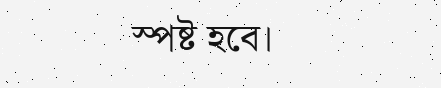স্পষ্ট হবে।